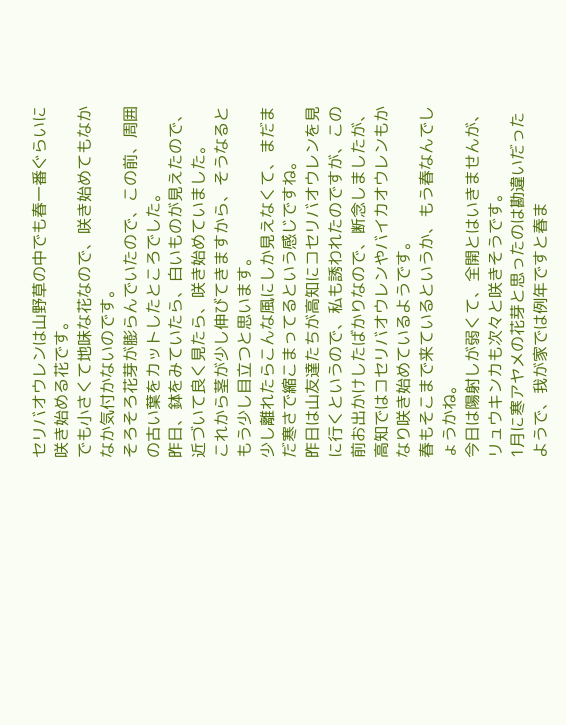セリバオウレンは山野草の中でも春一番ぐらいに咲き始める花です。
でも小さくて地味な花なので、咲き始めてもなかなか気付かないのです。
そろそろ花芽が膨らんでいたので、この前、周囲の古い葉をカットしたところでした。
昨日、鉢をみていたら、白いものが見えたので、近づいて良く見たら、咲き始めていました。
これから茎が少し伸びてきますから、そうなるともう少し目立つと思います。
少し離れたらこんな風にしか見えなくて、まだまだ寒さで縮こまってるという感じですね。
昨日は山友達たちが高知にコセリバオウレンを見に行くというので、私も誘われたのですが、この前お出かけしたばかりなので、断念しましたが、高知ではコセリバオウレンやバイカオウレンもかなり咲き始めているようです。
春もそこまで来ているというか、もう春なんでしょうかね。
今日は陽射しが弱くて、全開とはいきませんが、リュウキンカも次々と咲きそうです。
1月に寒アヤメの花芽と思ったのは勘違いだったようで、我が家では例年ですと春ま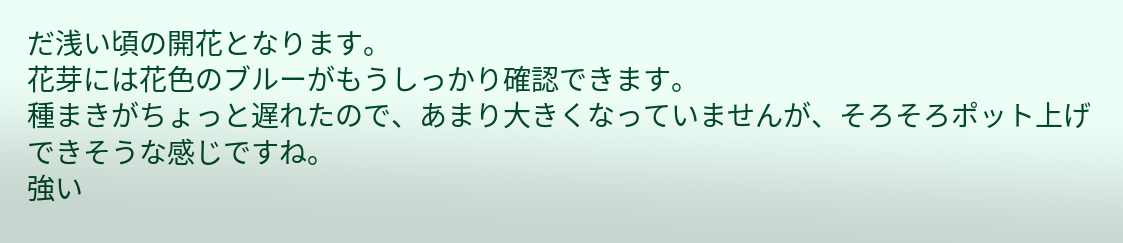だ浅い頃の開花となります。
花芽には花色のブルーがもうしっかり確認できます。
種まきがちょっと遅れたので、あまり大きくなっていませんが、そろそろポット上げできそうな感じですね。
強い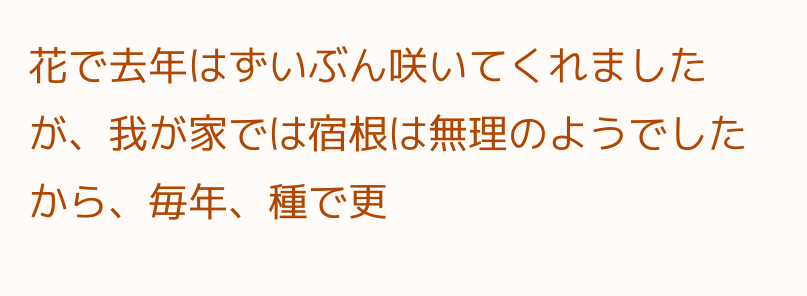花で去年はずいぶん咲いてくれましたが、我が家では宿根は無理のようでしたから、毎年、種で更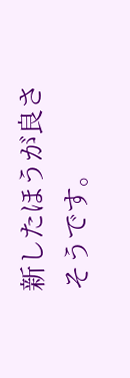新したほうが良さそうです。